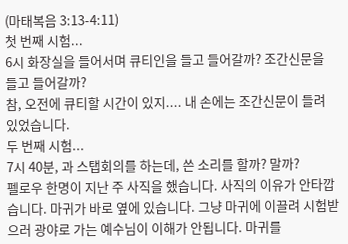(마태복음 3:13-4:11)
첫 번째 시험...
6시 화장실을 들어서며 큐티인을 들고 들어갈까? 조간신문을 들고 들어갈까?
참, 오전에 큐티할 시간이 있지.... 내 손에는 조간신문이 들려 있었습니다.
두 번째 시험...
7시 40분, 과 스탭회의를 하는데, 쓴 소리를 할까? 말까?
펠로우 한명이 지난 주 사직을 했습니다. 사직의 이유가 안타깝습니다. 마귀가 바로 옆에 있습니다. 그냥 마귀에 이끌려 시험받으러 광야로 가는 예수님이 이해가 안됩니다. 마귀를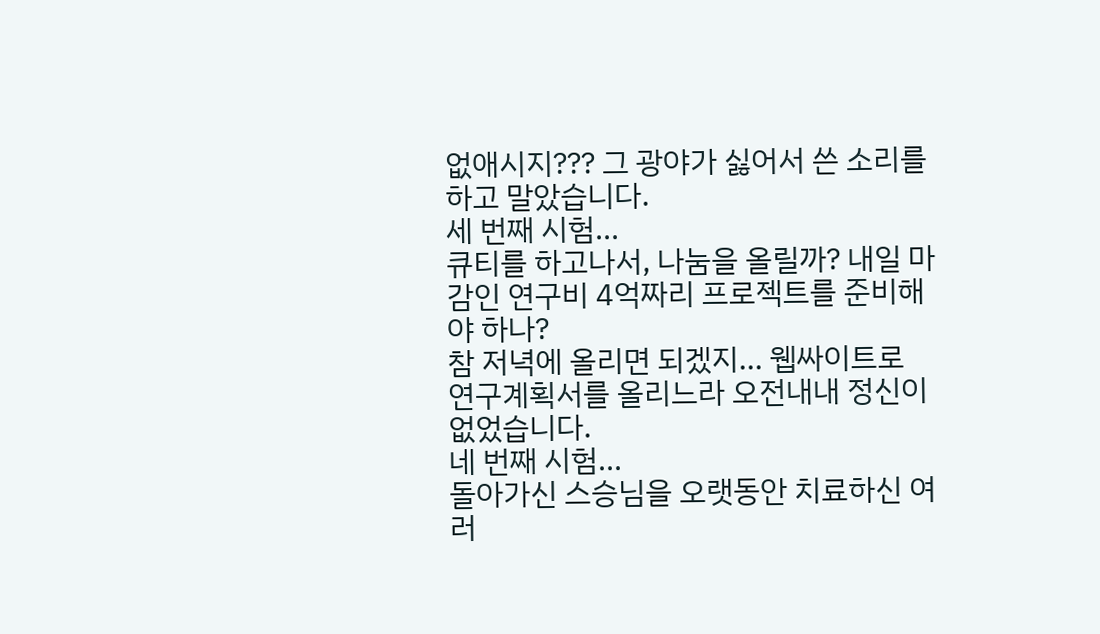없애시지??? 그 광야가 싫어서 쓴 소리를 하고 말았습니다.
세 번째 시험...
큐티를 하고나서, 나눔을 올릴까? 내일 마감인 연구비 4억짜리 프로젝트를 준비해야 하나?
참 저녁에 올리면 되겠지... 웹싸이트로 연구계획서를 올리느라 오전내내 정신이 없었습니다.
네 번째 시험...
돌아가신 스승님을 오랫동안 치료하신 여러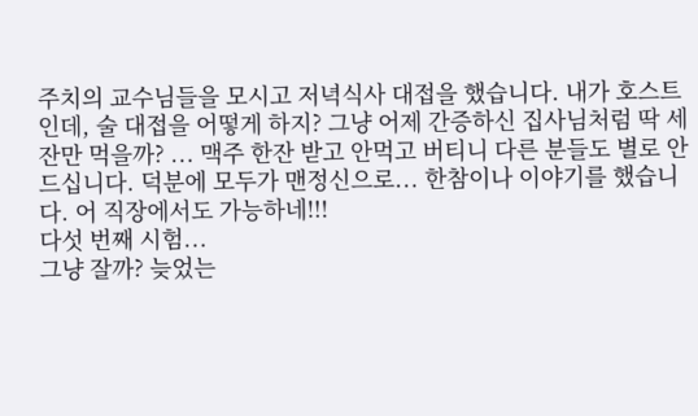주치의 교수님들을 모시고 저녁식사 대접을 했습니다. 내가 호스트인데, 술 대접을 어떻게 하지? 그냥 어제 간증하신 집사님처럼 딱 세잔만 먹을까? ... 맥주 한잔 받고 안먹고 버티니 다른 분들도 별로 안드십니다. 덕분에 모두가 맨정신으로... 한참이나 이야기를 했습니다. 어 직장에서도 가능하네!!!
다섯 번째 시험...
그냥 잘까? 늦었는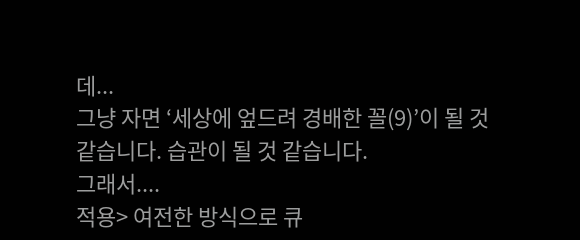데...
그냥 자면 ‘세상에 엎드려 경배한 꼴(9)’이 될 것 같습니다. 습관이 될 것 같습니다.
그래서....
적용> 여전한 방식으로 큐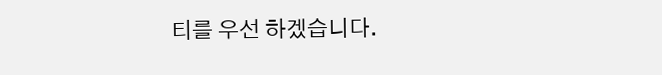티를 우선 하겠습니다.